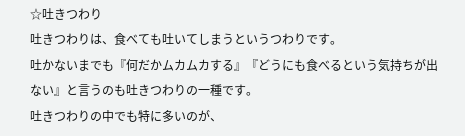☆吐きつわり
吐きつわりは、食べても吐いてしまうというつわりです。
吐かないまでも『何だかムカムカする』『どうにも食べるという気持ちが出ない』と言うのも吐きつわりの一種です。
吐きつわりの中でも特に多いのが、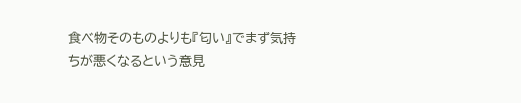食べ物そのものよりも『匂い』でまず気持ちが悪くなるという意見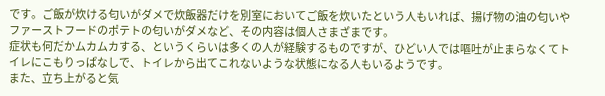です。ご飯が炊ける匂いがダメで炊飯器だけを別室においてご飯を炊いたという人もいれば、揚げ物の油の匂いやファーストフードのポテトの匂いがダメなど、その内容は個人さまざまです。
症状も何だかムカムカする、というくらいは多くの人が経験するものですが、ひどい人では嘔吐が止まらなくてトイレにこもりっぱなしで、トイレから出てこれないような状態になる人もいるようです。
また、立ち上がると気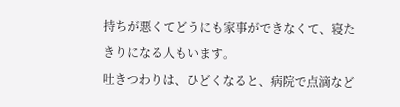持ちが悪くてどうにも家事ができなくて、寝たきりになる人もいます。
吐きつわりは、ひどくなると、病院で点滴など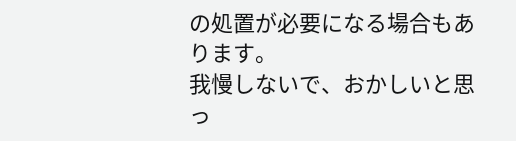の処置が必要になる場合もあります。
我慢しないで、おかしいと思っ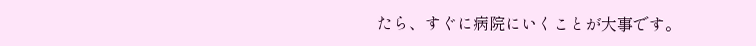たら、すぐに病院にいくことが大事です。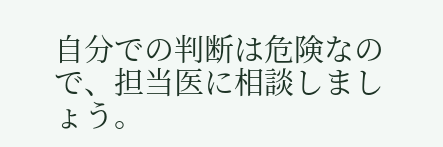自分での判断は危険なので、担当医に相談しましょう。